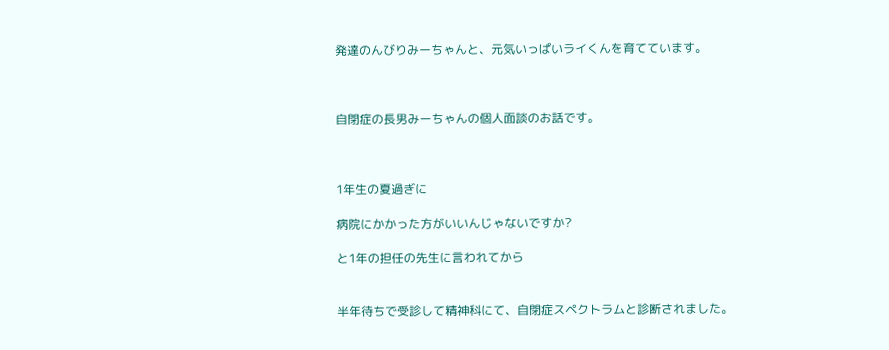発達のんびりみーちゃんと、元気いっぱいライくんを育てています。



自閉症の長男みーちゃんの個人面談のお話です。



1年生の夏過ぎに

病院にかかった方がいいんじゃないですか?

と1年の担任の先生に言われてから


半年待ちで受診して精神科にて、自閉症スペクトラムと診断されました。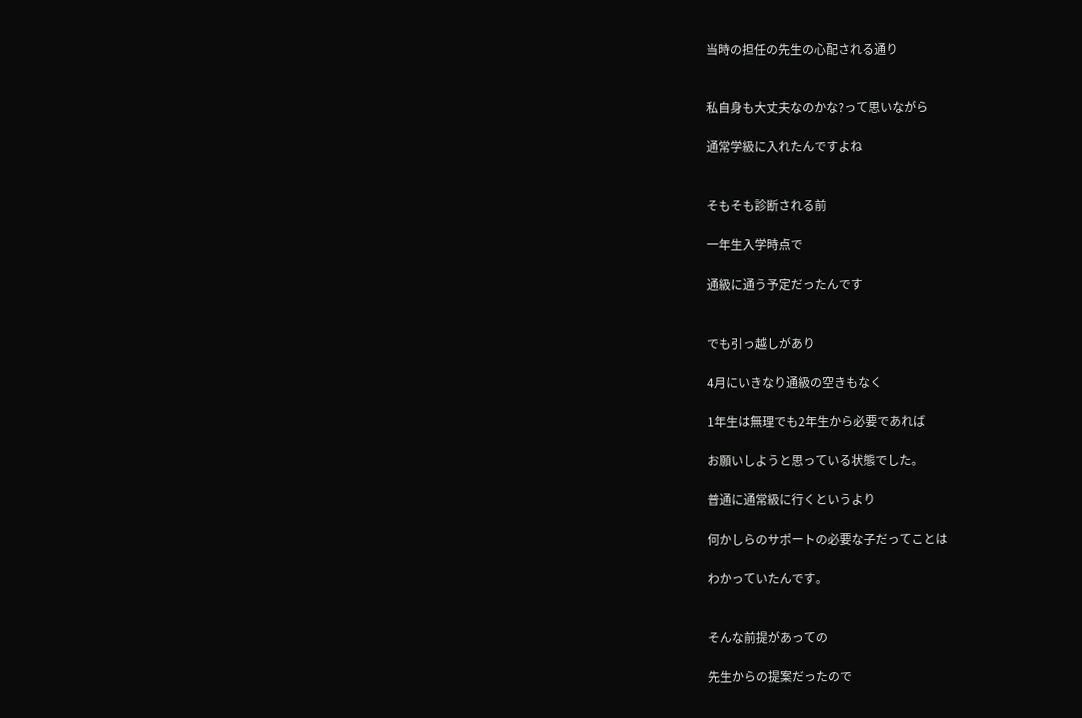当時の担任の先生の心配される通り


私自身も大丈夫なのかな?って思いながら

通常学級に入れたんですよね


そもそも診断される前

一年生入学時点で

通級に通う予定だったんです


でも引っ越しがあり

4月にいきなり通級の空きもなく

1年生は無理でも2年生から必要であれば

お願いしようと思っている状態でした。

普通に通常級に行くというより

何かしらのサポートの必要な子だってことは

わかっていたんです。


そんな前提があっての

先生からの提案だったので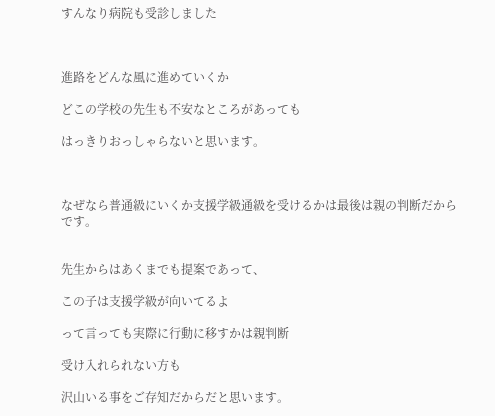すんなり病院も受診しました



進路をどんな風に進めていくか

どこの学校の先生も不安なところがあっても

はっきりおっしゃらないと思います。



なぜなら普通級にいくか支援学級通級を受けるかは最後は親の判断だからです。


先生からはあくまでも提案であって、

この子は支援学級が向いてるよ

って言っても実際に行動に移すかは親判断

受け入れられない方も

沢山いる事をご存知だからだと思います。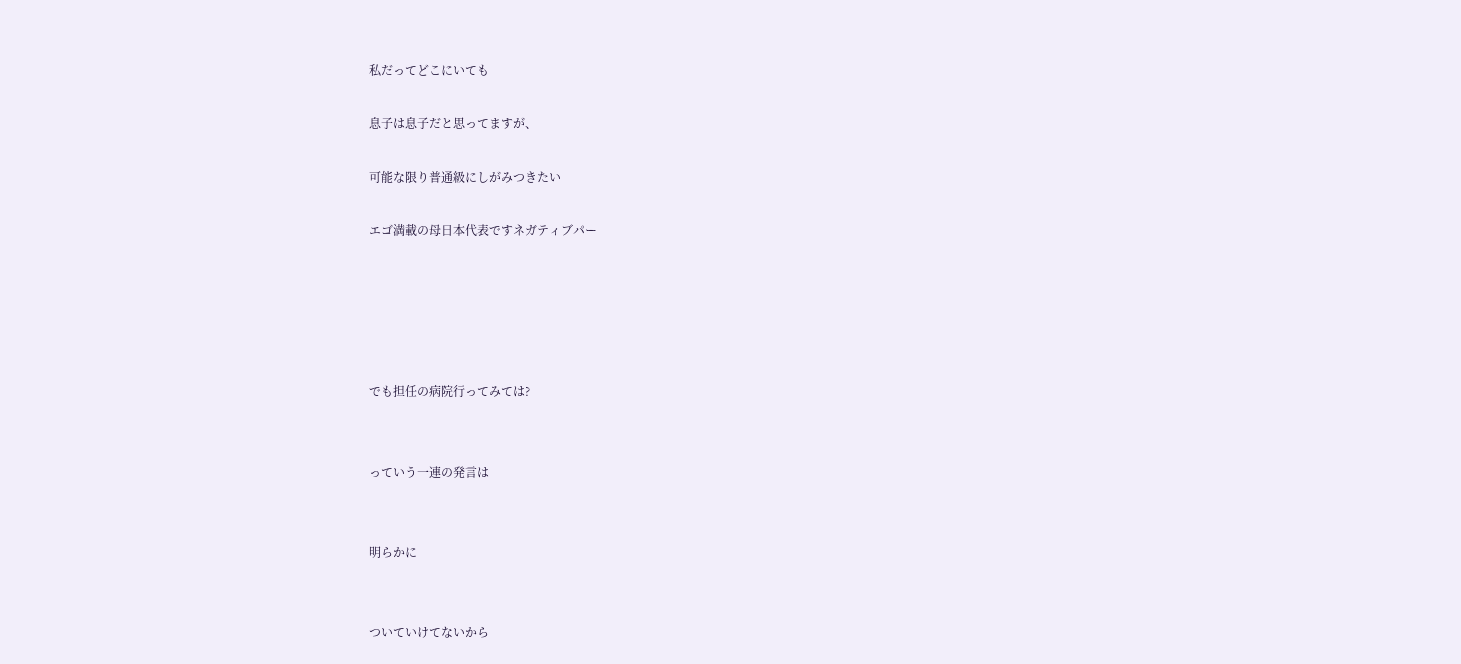私だってどこにいても

息子は息子だと思ってますが、

可能な限り普通級にしがみつきたい

エゴ満載の母日本代表ですネガティブパー





でも担任の病院行ってみては?


っていう一連の発言は


明らかに


ついていけてないから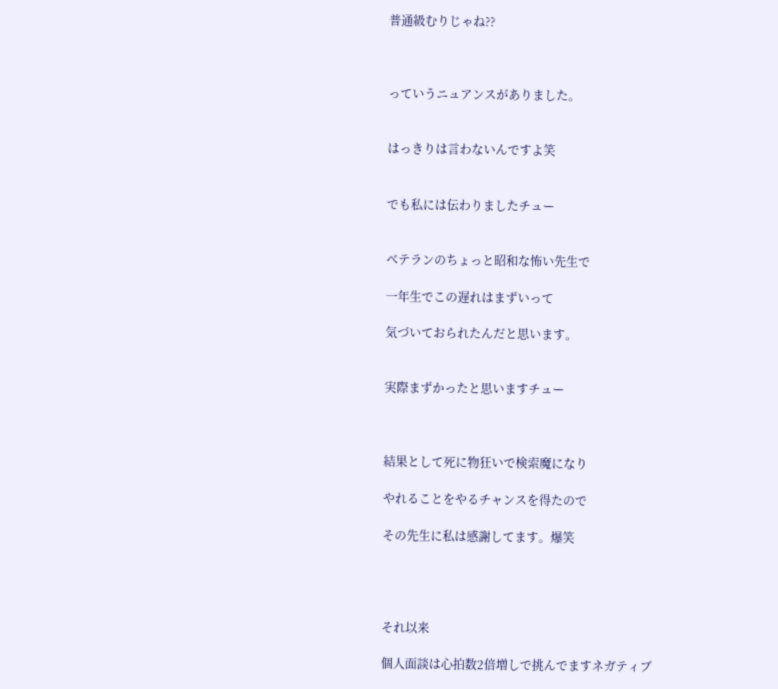普通級むりじゃね??



っていうニュアンスがありました。


はっきりは言わないんですよ笑


でも私には伝わりましたチュー


ベテランのちょっと昭和な怖い先生で

一年生でこの遅れはまずいって

気づいておられたんだと思います。


実際まずかったと思いますチュー



結果として死に物狂いで検索魔になり

やれることをやるチャンスを得たので

その先生に私は感謝してます。爆笑




それ以来

個人面談は心拍数2倍増しで挑んでますネガティブ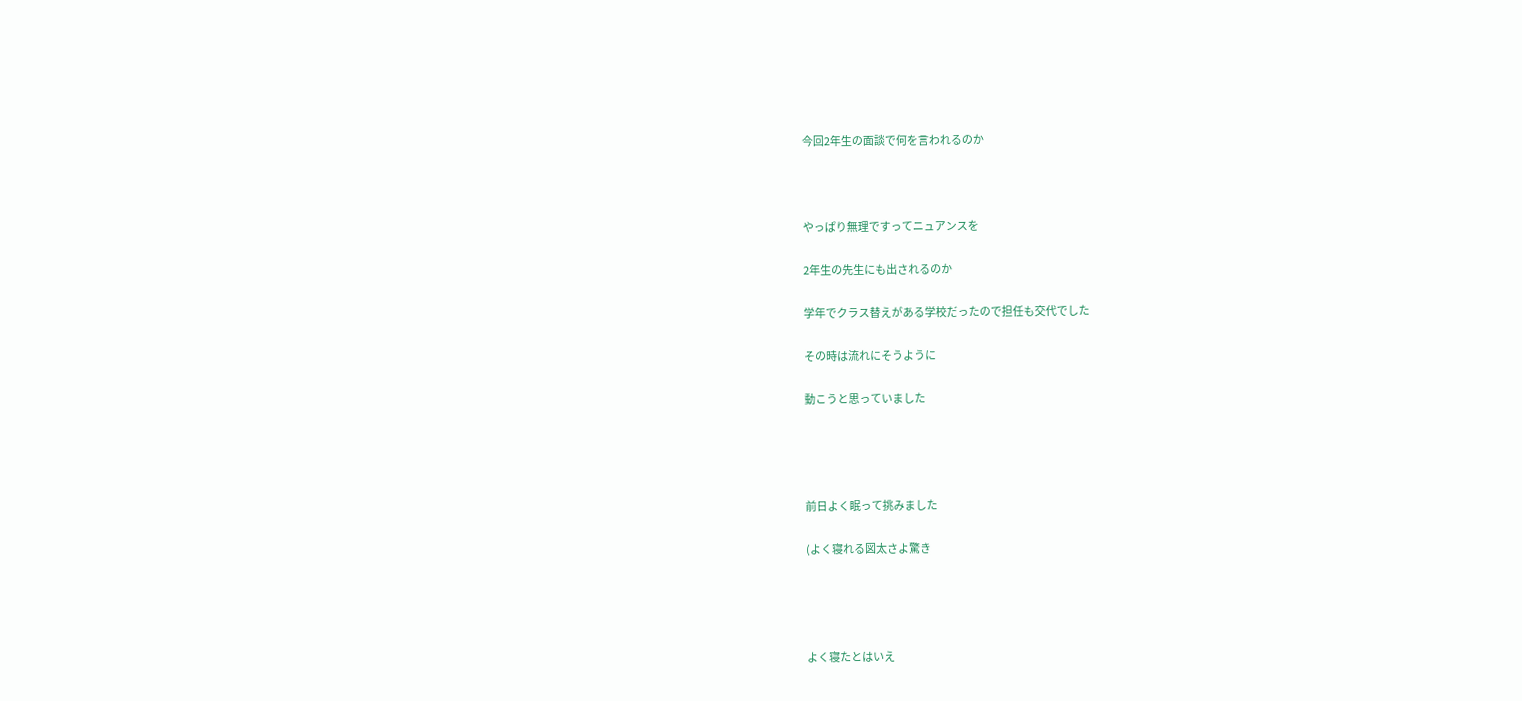今回2年生の面談で何を言われるのか



やっぱり無理ですってニュアンスを

2年生の先生にも出されるのか

学年でクラス替えがある学校だったので担任も交代でした

その時は流れにそうように

動こうと思っていました




前日よく眠って挑みました

(よく寝れる図太さよ驚き




よく寝たとはいえ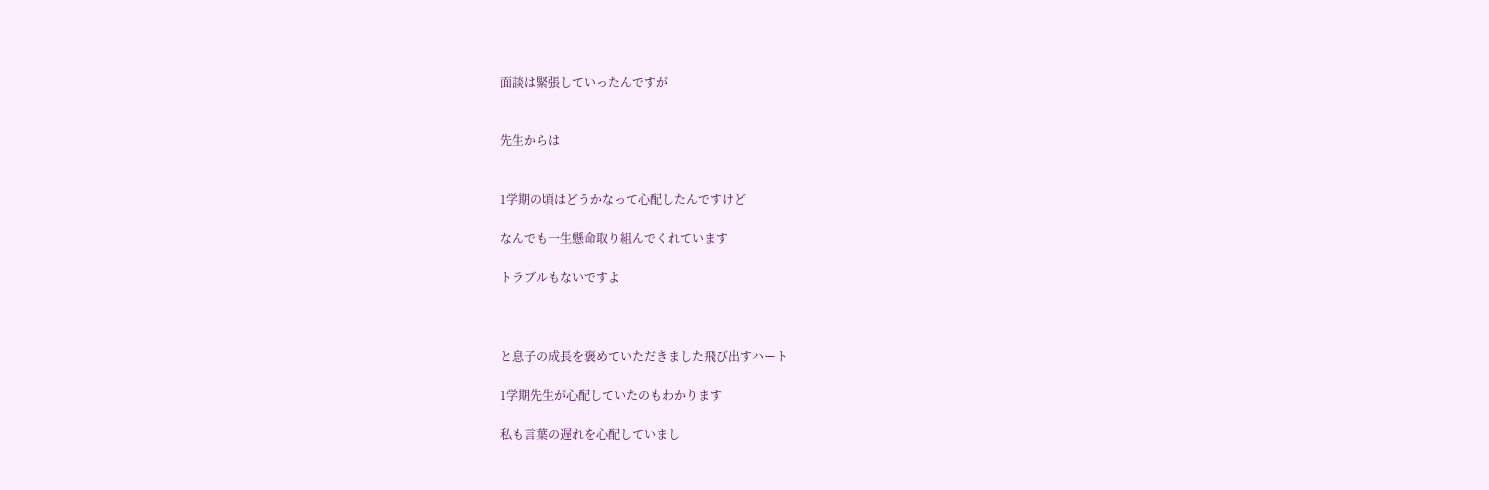面談は緊張していったんですが


先生からは


1学期の頃はどうかなって心配したんですけど

なんでも一生懸命取り組んでくれています

トラブルもないですよ



と息子の成長を褒めていただきました飛び出すハート

1学期先生が心配していたのもわかります

私も言葉の遅れを心配していまし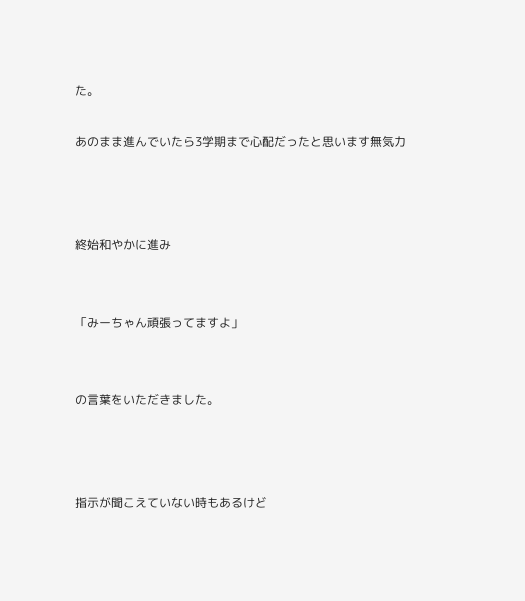た。

あのまま進んでいたら3学期まで心配だったと思います無気力



終始和やかに進み


「みーちゃん頑張ってますよ」


の言葉をいただきました。



指示が聞こえていない時もあるけど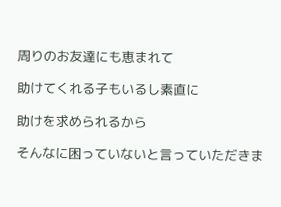周りのお友達にも恵まれて

助けてくれる子もいるし素直に

助けを求められるから

そんなに困っていないと言っていただきま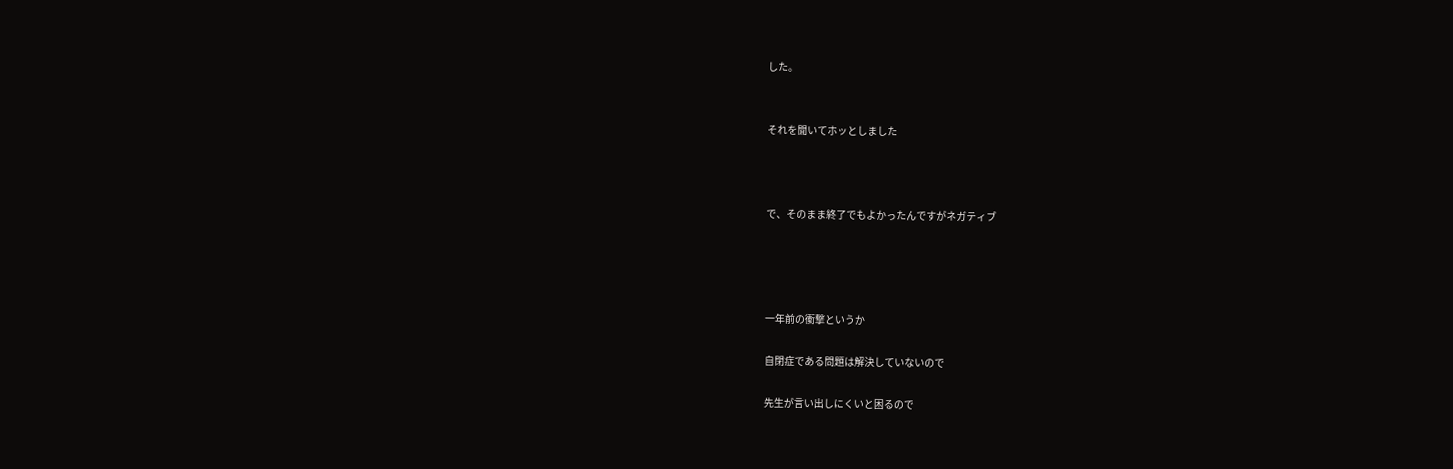した。


それを聞いてホッとしました



で、そのまま終了でもよかったんですがネガティブ




一年前の衝撃というか

自閉症である問題は解決していないので

先生が言い出しにくいと困るので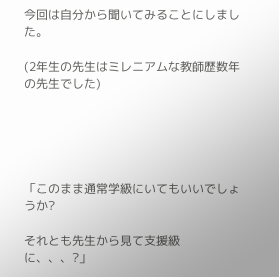今回は自分から聞いてみることにしました。

(2年生の先生はミレニアムな教師歴数年の先生でした)





「このまま通常学級にいてもいいでしょうか?

それとも先生から見て支援級に、、、?」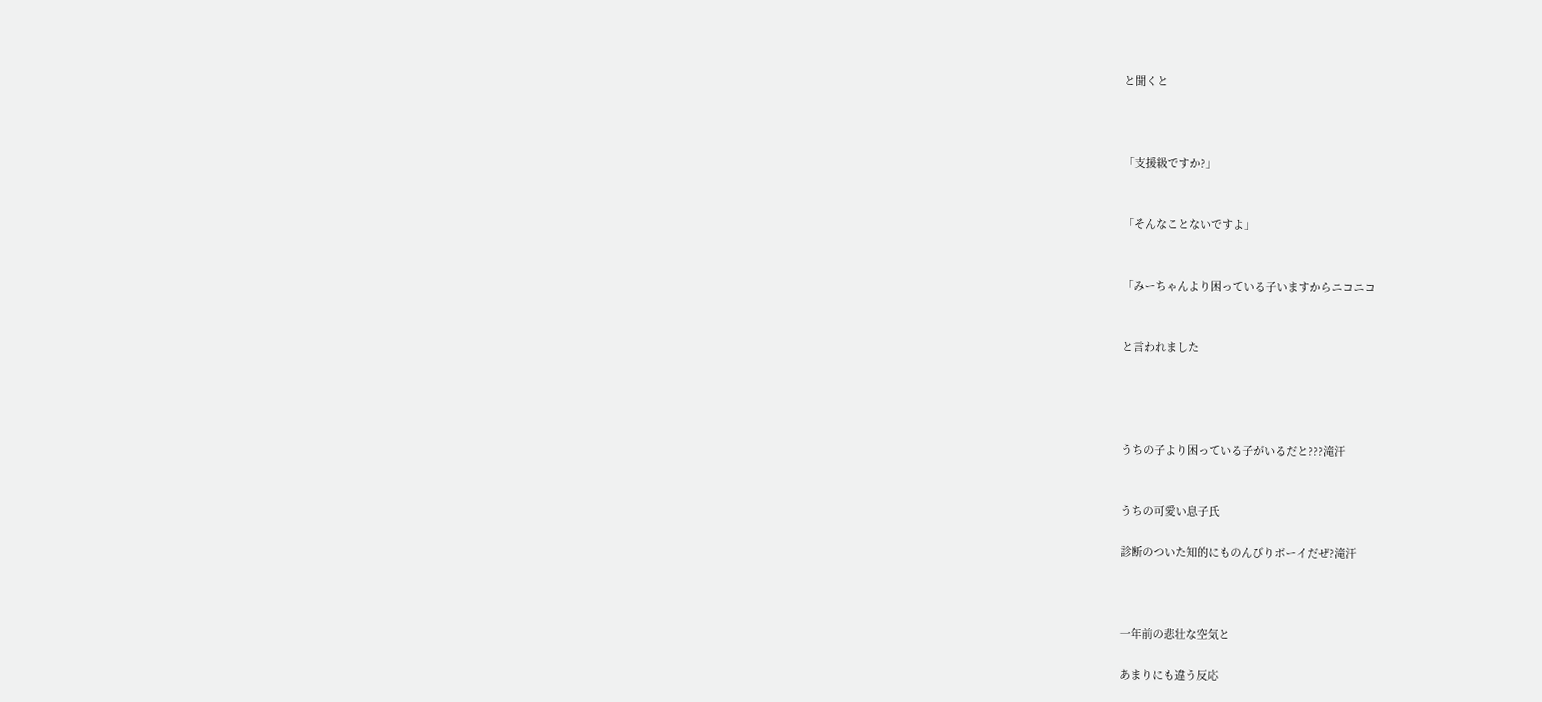と聞くと



「支援級ですか?」


「そんなことないですよ」


「みーちゃんより困っている子いますからニコニコ


と言われました




うちの子より困っている子がいるだと???滝汗


うちの可愛い息子氏

診断のついた知的にものんびりボーイだぜ?滝汗



一年前の悲壮な空気と

あまりにも違う反応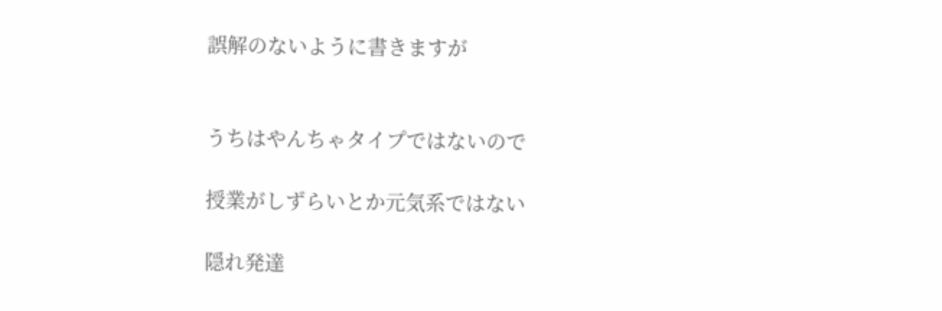誤解のないように書きますが


うちはやんちゃタイプではないので

授業がしずらいとか元気系ではない

隠れ発達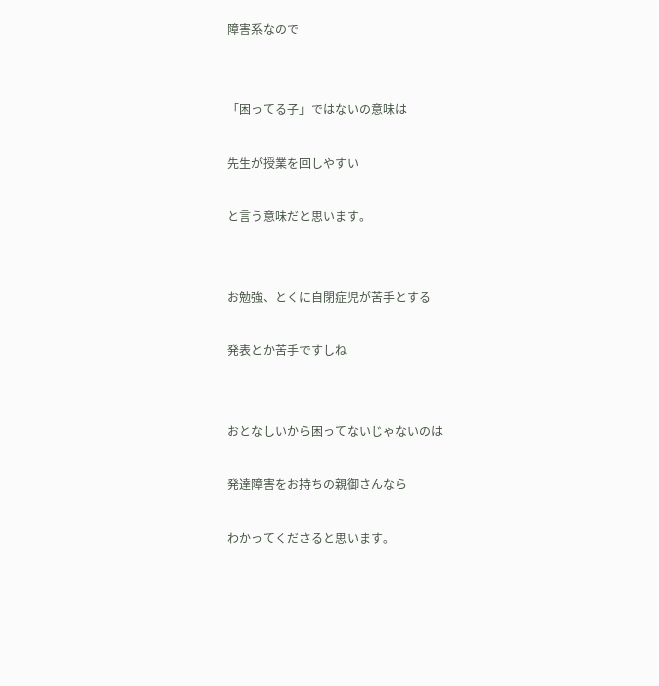障害系なので


「困ってる子」ではないの意味は

先生が授業を回しやすい

と言う意味だと思います。


お勉強、とくに自閉症児が苦手とする

発表とか苦手ですしね


おとなしいから困ってないじゃないのは

発達障害をお持ちの親御さんなら

わかってくださると思います。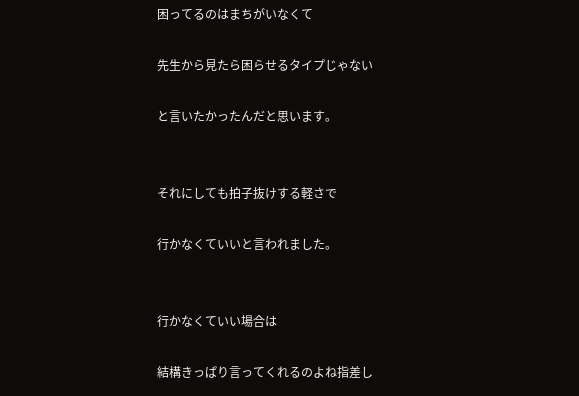困ってるのはまちがいなくて

先生から見たら困らせるタイプじゃない

と言いたかったんだと思います。


それにしても拍子抜けする軽さで

行かなくていいと言われました。


行かなくていい場合は

結構きっぱり言ってくれるのよね指差し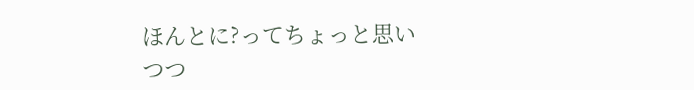ほんとに?ってちょっと思いつつ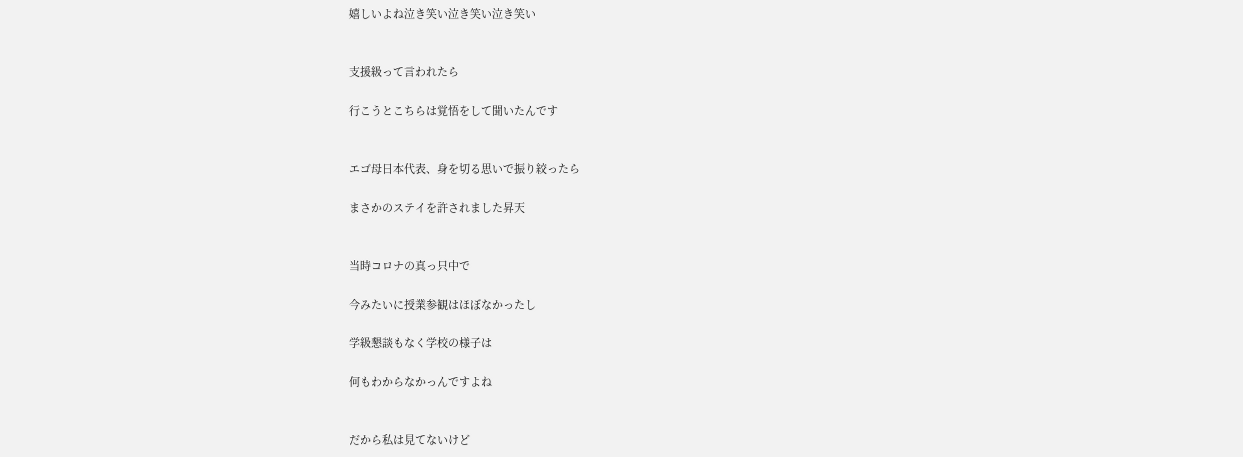嬉しいよね泣き笑い泣き笑い泣き笑い


支援級って言われたら

行こうとこちらは覚悟をして聞いたんです


エゴ母日本代表、身を切る思いで振り絞ったら

まさかのステイを許されました昇天


当時コロナの真っ只中で

今みたいに授業参観はほぼなかったし

学級懇談もなく学校の様子は

何もわからなかっんですよね


だから私は見てないけど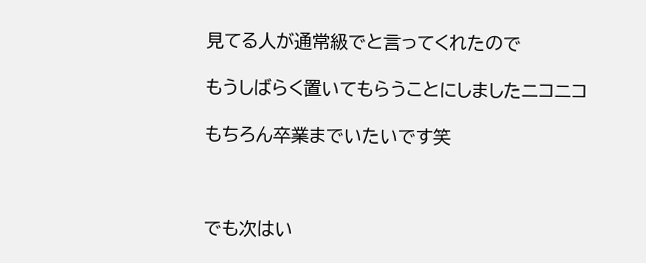見てる人が通常級でと言ってくれたので

もうしばらく置いてもらうことにしましたニコニコ

もちろん卒業までいたいです笑



でも次はい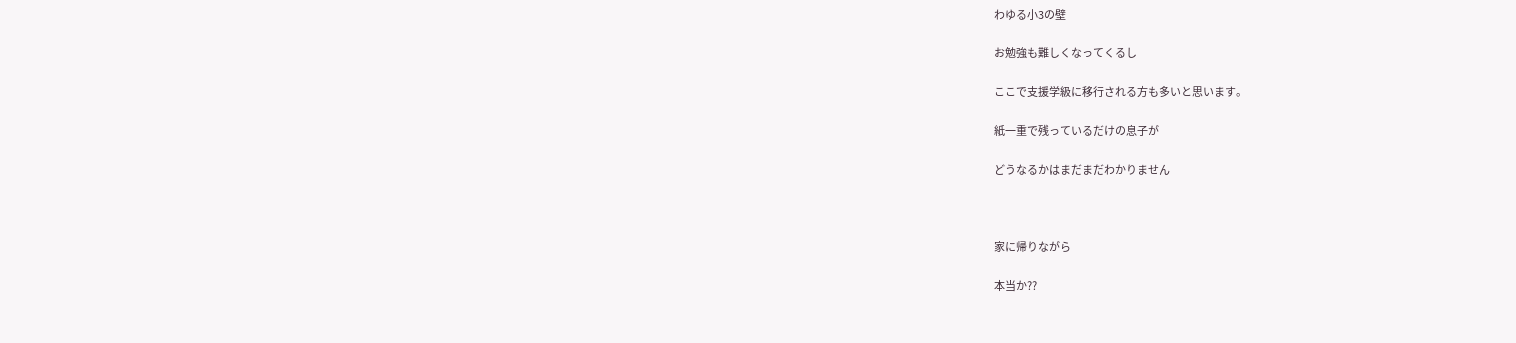わゆる小3の壁

お勉強も難しくなってくるし

ここで支援学級に移行される方も多いと思います。

紙一重で残っているだけの息子が

どうなるかはまだまだわかりません



家に帰りながら

本当か??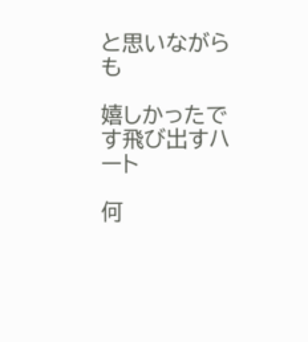と思いながらも

嬉しかったです飛び出すハート

何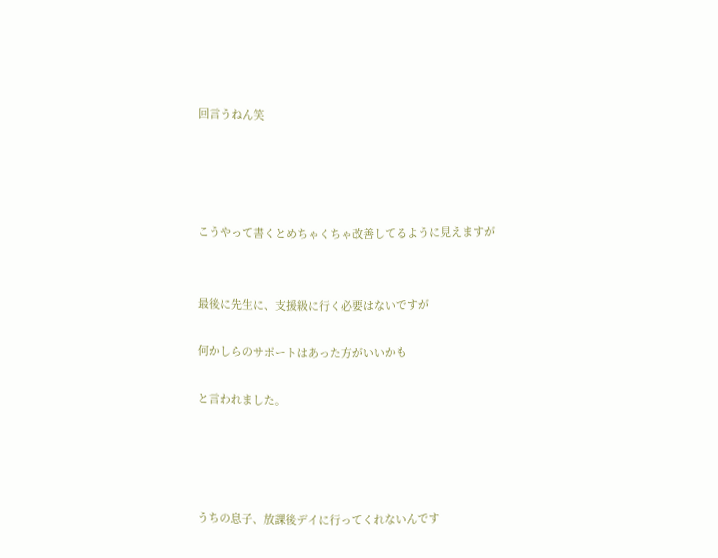回言うねん笑




こうやって書くとめちゃくちゃ改善してるように見えますが


最後に先生に、支援級に行く必要はないですが

何かしらのサポートはあった方がいいかも

と言われました。




うちの息子、放課後デイに行ってくれないんです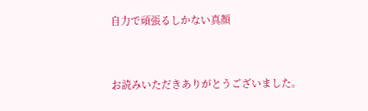自力で頑張るしかない真顔



お読みいただきありがとうございました。